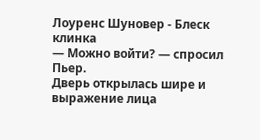Лоуренс Шуновер - Блеск клинка
— Можно войти? — спросил Пьер.
Дверь открылась шире и выражение лица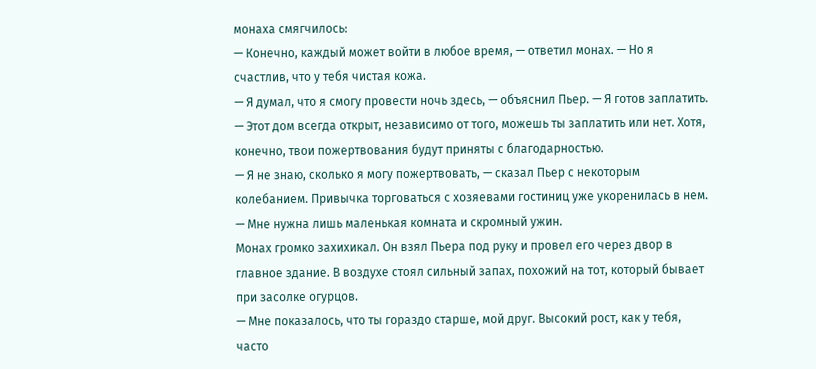монаха смягчилось:
— Конечно, каждый может войти в любое время, — ответил монах. — Но я счастлив, что у тебя чистая кожа.
— Я думал, что я смогу провести ночь здесь, — объяснил Пьер. — Я готов заплатить.
— Этот дом всегда открыт, независимо от того, можешь ты заплатить или нет. Хотя, конечно, твои пожертвования будут приняты с благодарностью.
— Я не знаю, сколько я могу пожертвовать, — сказал Пьер с некоторым колебанием. Привычка торговаться с хозяевами гостиниц уже укоренилась в нем. — Мне нужна лишь маленькая комната и скромный ужин.
Монах громко захихикал. Он взял Пьера под руку и провел его через двор в главное здание. В воздухе стоял сильный запах, похожий на тот, который бывает при засолке огурцов.
— Мне показалось, что ты гораздо старше, мой друг. Высокий рост, как у тебя, часто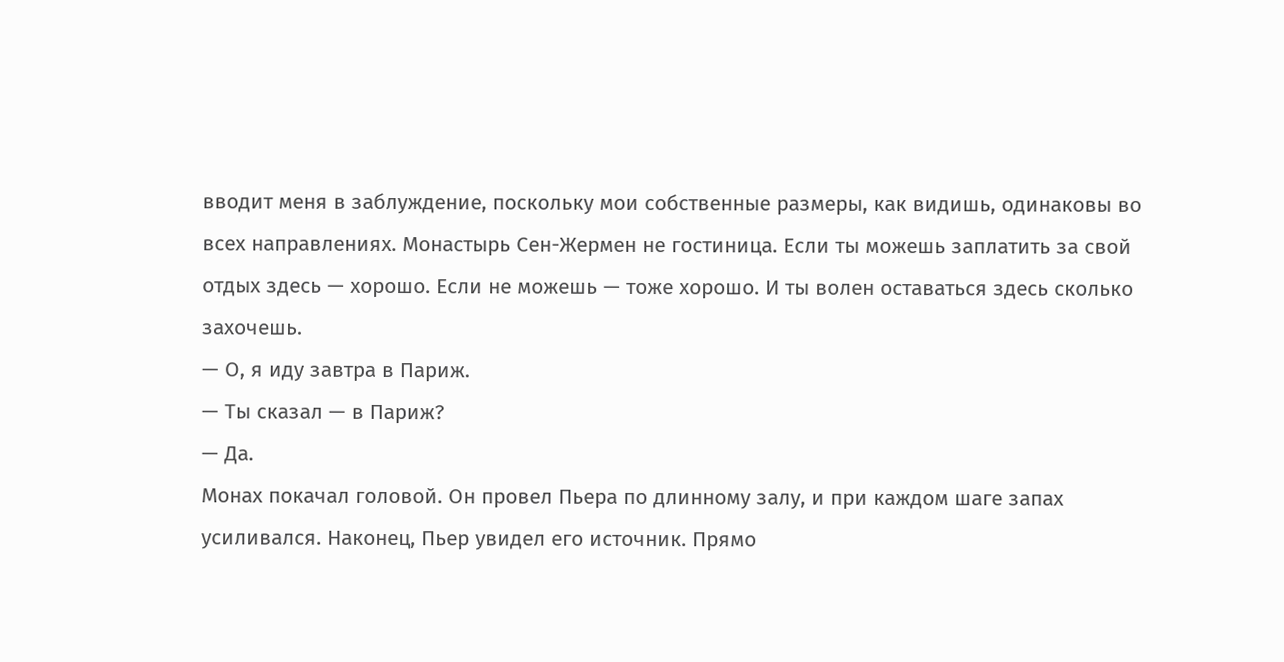вводит меня в заблуждение, поскольку мои собственные размеры, как видишь, одинаковы во всех направлениях. Монастырь Сен-Жермен не гостиница. Если ты можешь заплатить за свой отдых здесь — хорошо. Если не можешь — тоже хорошо. И ты волен оставаться здесь сколько захочешь.
— О, я иду завтра в Париж.
— Ты сказал — в Париж?
— Да.
Монах покачал головой. Он провел Пьера по длинному залу, и при каждом шаге запах усиливался. Наконец, Пьер увидел его источник. Прямо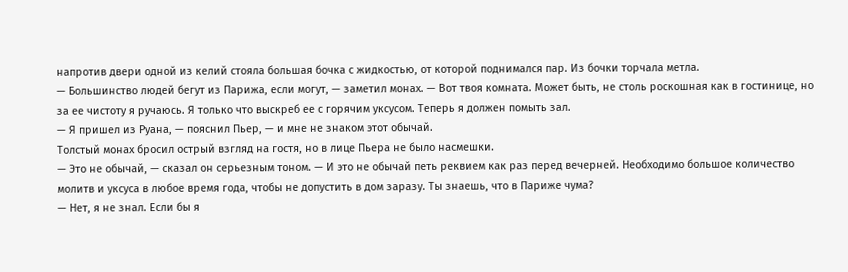напротив двери одной из келий стояла большая бочка с жидкостью, от которой поднимался пар. Из бочки торчала метла.
— Большинство людей бегут из Парижа, если могут, — заметил монах. — Вот твоя комната. Может быть, не столь роскошная как в гостинице, но за ее чистоту я ручаюсь. Я только что выскреб ее с горячим уксусом. Теперь я должен помыть зал.
— Я пришел из Руана, — пояснил Пьер, — и мне не знаком этот обычай.
Толстый монах бросил острый взгляд на гостя, но в лице Пьера не было насмешки.
— Это не обычай, — сказал он серьезным тоном. — И это не обычай петь реквием как раз перед вечерней. Необходимо большое количество молитв и уксуса в любое время года, чтобы не допустить в дом заразу. Ты знаешь, что в Париже чума?
— Нет, я не знал. Если бы я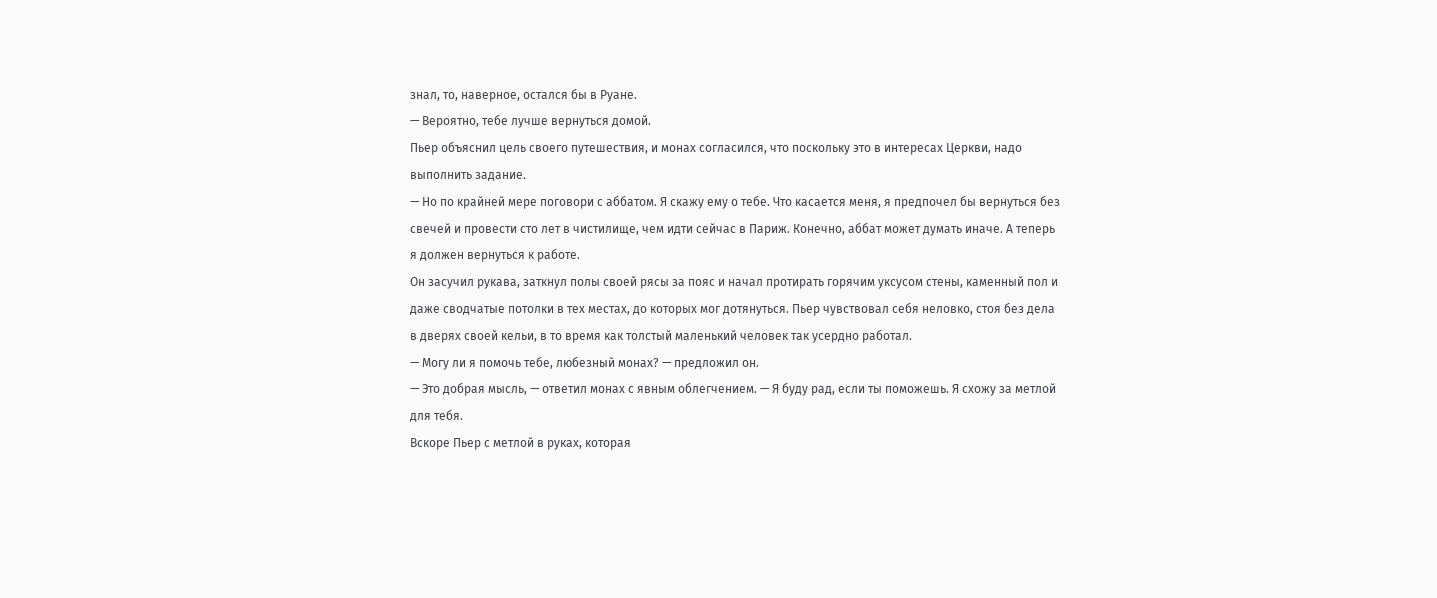знал, то, наверное, остался бы в Руане.
— Вероятно, тебе лучше вернуться домой.
Пьер объяснил цель своего путешествия, и монах согласился, что поскольку это в интересах Церкви, надо выполнить задание.
— Но по крайней мере поговори с аббатом. Я скажу ему о тебе. Что касается меня, я предпочел бы вернуться без свечей и провести сто лет в чистилище, чем идти сейчас в Париж. Конечно, аббат может думать иначе. А теперь я должен вернуться к работе.
Он засучил рукава, заткнул полы своей рясы за пояс и начал протирать горячим уксусом стены, каменный пол и даже сводчатые потолки в тех местах, до которых мог дотянуться. Пьер чувствовал себя неловко, стоя без дела в дверях своей кельи, в то время как толстый маленький человек так усердно работал.
— Могу ли я помочь тебе, любезный монах? — предложил он.
— Это добрая мысль, — ответил монах с явным облегчением. — Я буду рад, если ты поможешь. Я схожу за метлой для тебя.
Вскоре Пьер с метлой в руках, которая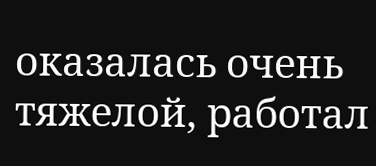оказалась очень тяжелой, работал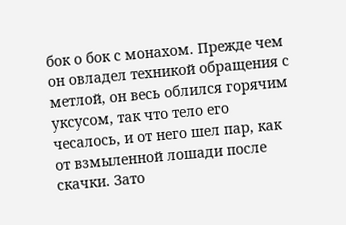бок о бок с монахом. Прежде чем он овладел техникой обращения с метлой, он весь облился горячим уксусом, так что тело его чесалось, и от него шел пар, как от взмыленной лошади после скачки. Зато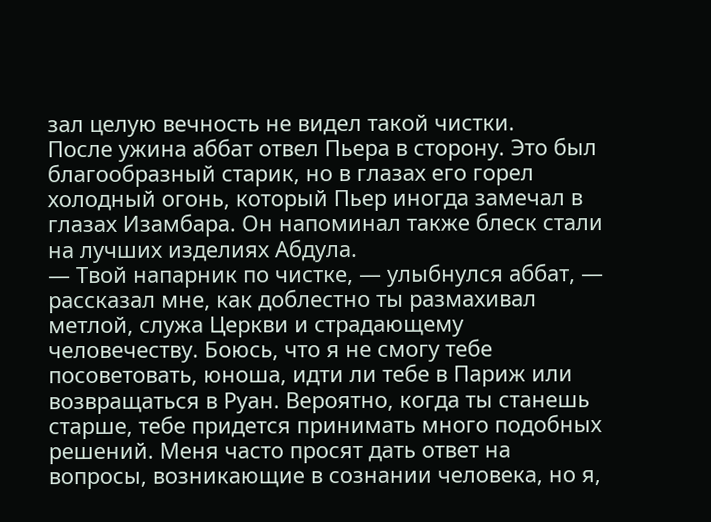зал целую вечность не видел такой чистки.
После ужина аббат отвел Пьера в сторону. Это был благообразный старик, но в глазах его горел холодный огонь, который Пьер иногда замечал в глазах Изамбара. Он напоминал также блеск стали на лучших изделиях Абдула.
— Твой напарник по чистке, — улыбнулся аббат, — рассказал мне, как доблестно ты размахивал метлой, служа Церкви и страдающему человечеству. Боюсь, что я не смогу тебе посоветовать, юноша, идти ли тебе в Париж или возвращаться в Руан. Вероятно, когда ты станешь старше, тебе придется принимать много подобных решений. Меня часто просят дать ответ на вопросы, возникающие в сознании человека, но я,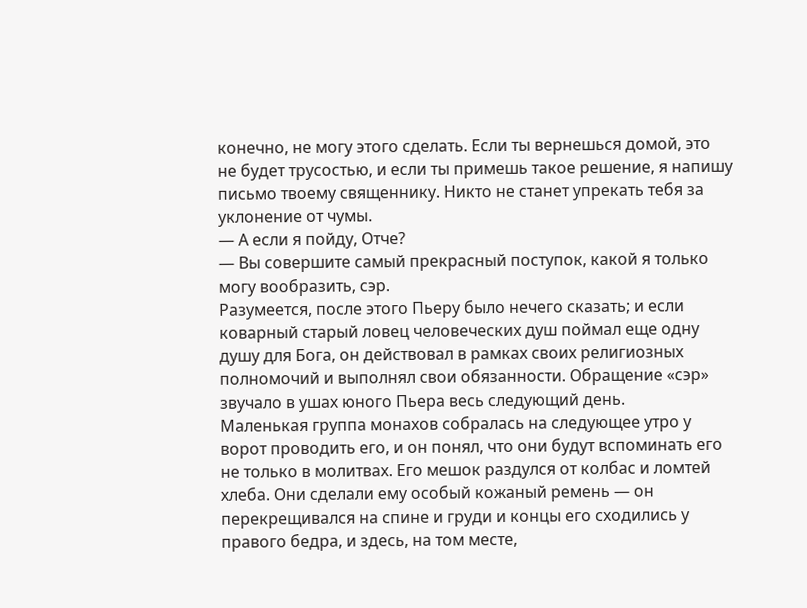конечно, не могу этого сделать. Если ты вернешься домой, это не будет трусостью, и если ты примешь такое решение, я напишу письмо твоему священнику. Никто не станет упрекать тебя за уклонение от чумы.
— А если я пойду, Отче?
— Вы совершите самый прекрасный поступок, какой я только могу вообразить, сэр.
Разумеется, после этого Пьеру было нечего сказать; и если коварный старый ловец человеческих душ поймал еще одну душу для Бога, он действовал в рамках своих религиозных полномочий и выполнял свои обязанности. Обращение «сэр» звучало в ушах юного Пьера весь следующий день.
Маленькая группа монахов собралась на следующее утро у ворот проводить его, и он понял, что они будут вспоминать его не только в молитвах. Его мешок раздулся от колбас и ломтей хлеба. Они сделали ему особый кожаный ремень — он перекрещивался на спине и груди и концы его сходились у правого бедра, и здесь, на том месте,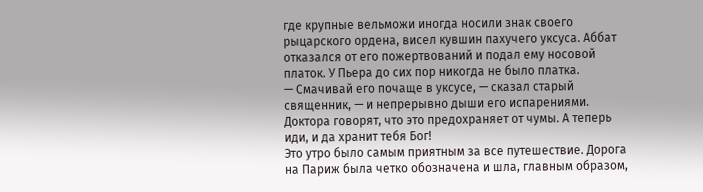где крупные вельможи иногда носили знак своего рыцарского ордена, висел кувшин пахучего уксуса. Аббат отказался от его пожертвований и подал ему носовой платок. У Пьера до сих пор никогда не было платка.
— Смачивай его почаще в уксусе, — сказал старый священник, — и непрерывно дыши его испарениями. Доктора говорят, что это предохраняет от чумы. А теперь иди, и да хранит тебя Бог!
Это утро было самым приятным за все путешествие. Дорога на Париж была четко обозначена и шла, главным образом,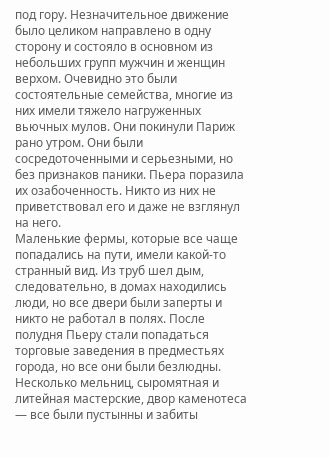под гору. Незначительное движение было целиком направлено в одну сторону и состояло в основном из небольших групп мужчин и женщин верхом. Очевидно это были состоятельные семейства, многие из них имели тяжело нагруженных вьючных мулов. Они покинули Париж рано утром. Они были сосредоточенными и серьезными, но без признаков паники. Пьера поразила их озабоченность. Никто из них не приветствовал его и даже не взглянул на него.
Маленькие фермы, которые все чаще попадались на пути, имели какой-то странный вид. Из труб шел дым, следовательно, в домах находились люди, но все двери были заперты и никто не работал в полях. После полудня Пьеру стали попадаться торговые заведения в предместьях города, но все они были безлюдны. Несколько мельниц, сыромятная и литейная мастерские, двор каменотеса — все были пустынны и забиты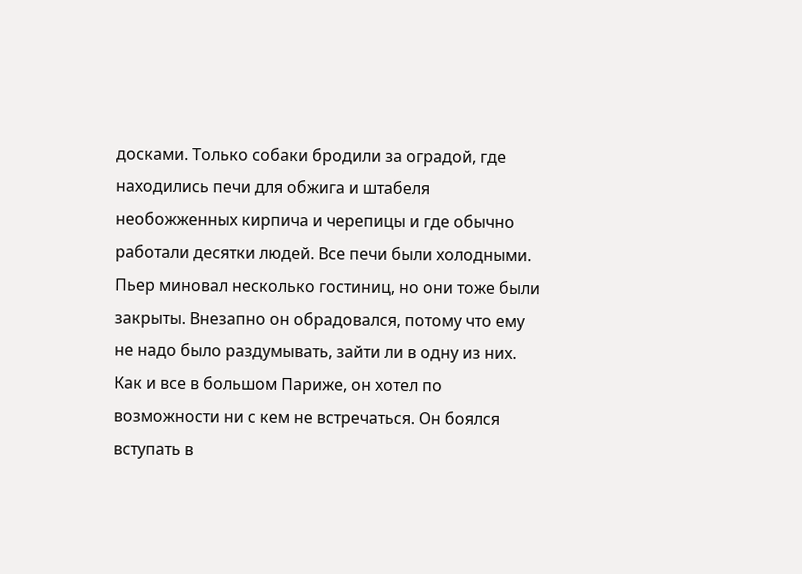досками. Только собаки бродили за оградой, где находились печи для обжига и штабеля необожженных кирпича и черепицы и где обычно работали десятки людей. Все печи были холодными.
Пьер миновал несколько гостиниц, но они тоже были закрыты. Внезапно он обрадовался, потому что ему не надо было раздумывать, зайти ли в одну из них. Как и все в большом Париже, он хотел по возможности ни с кем не встречаться. Он боялся вступать в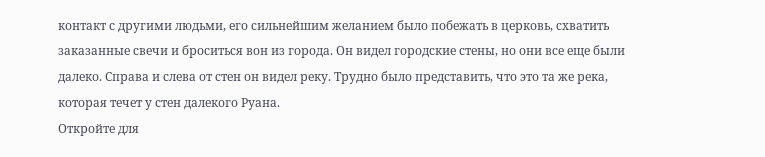контакт с другими людьми, его сильнейшим желанием было побежать в церковь, схватить заказанные свечи и броситься вон из города. Он видел городские стены, но они все еще были далеко. Справа и слева от стен он видел реку. Трудно было представить, что это та же река, которая течет у стен далекого Руана.
Откройте для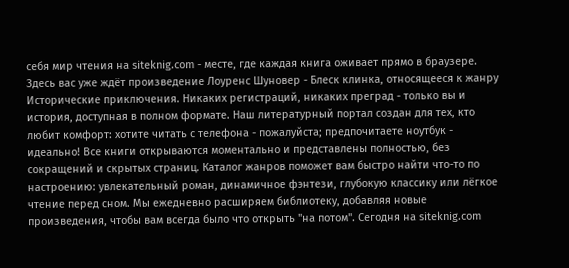себя мир чтения на siteknig.com - месте, где каждая книга оживает прямо в браузере. Здесь вас уже ждёт произведение Лоуренс Шуновер - Блеск клинка, относящееся к жанру Исторические приключения. Никаких регистраций, никаких преград - только вы и история, доступная в полном формате. Наш литературный портал создан для тех, кто любит комфорт: хотите читать с телефона - пожалуйста; предпочитаете ноутбук - идеально! Все книги открываются моментально и представлены полностью, без сокращений и скрытых страниц. Каталог жанров поможет вам быстро найти что-то по настроению: увлекательный роман, динамичное фэнтези, глубокую классику или лёгкое чтение перед сном. Мы ежедневно расширяем библиотеку, добавляя новые произведения, чтобы вам всегда было что открыть "на потом". Сегодня на siteknig.com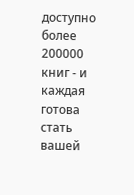доступно более 200000 книг - и каждая готова стать вашей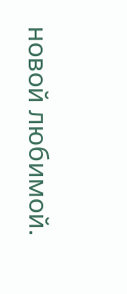новой любимой.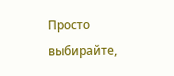Просто выбирайте,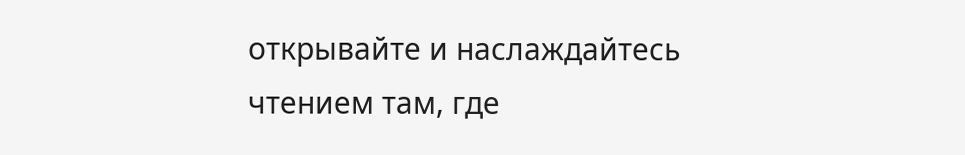открывайте и наслаждайтесь чтением там, где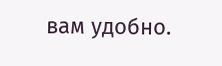вам удобно.